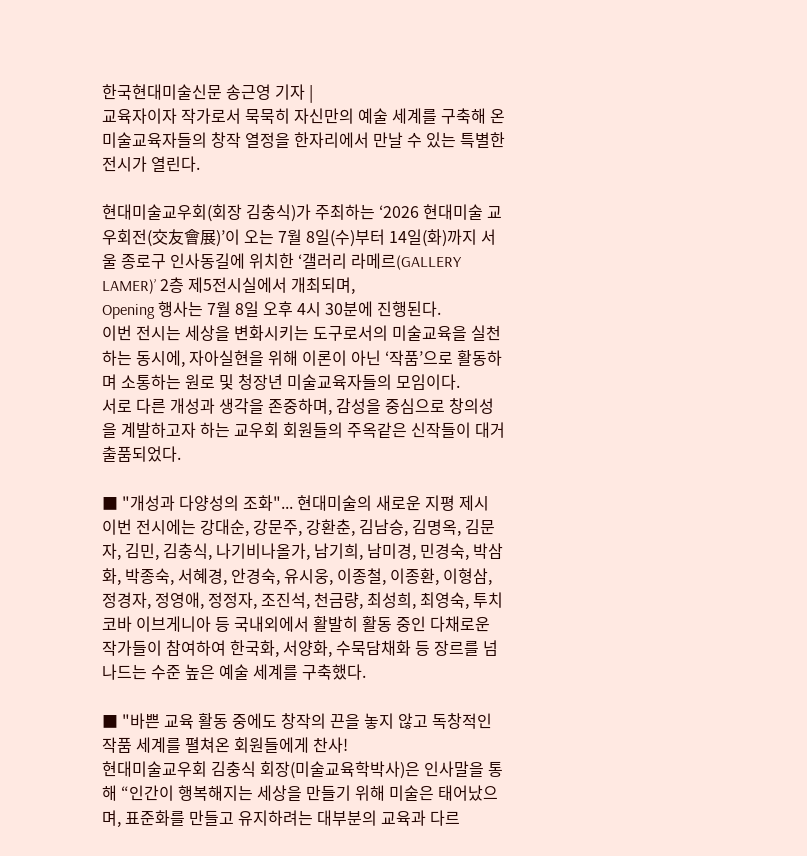한국현대미술신문 송근영 기자 |
교육자이자 작가로서 묵묵히 자신만의 예술 세계를 구축해 온 미술교육자들의 창작 열정을 한자리에서 만날 수 있는 특별한 전시가 열린다.

현대미술교우회(회장 김충식)가 주최하는 ‘2026 현대미술 교우회전(交友會展)’이 오는 7월 8일(수)부터 14일(화)까지 서울 종로구 인사동길에 위치한 ‘갤러리 라메르(GALLERY LAMER)’ 2층 제5전시실에서 개최되며,
Opening 행사는 7월 8일 오후 4시 30분에 진행된다.
이번 전시는 세상을 변화시키는 도구로서의 미술교육을 실천하는 동시에, 자아실현을 위해 이론이 아닌 ‘작품’으로 활동하며 소통하는 원로 및 청장년 미술교육자들의 모임이다.
서로 다른 개성과 생각을 존중하며, 감성을 중심으로 창의성을 계발하고자 하는 교우회 회원들의 주옥같은 신작들이 대거 출품되었다.

■ "개성과 다양성의 조화"... 현대미술의 새로운 지평 제시
이번 전시에는 강대순, 강문주, 강환춘, 김남승, 김명옥, 김문자, 김민, 김충식, 나기비나올가, 남기희, 남미경, 민경숙, 박삼화, 박종숙, 서혜경, 안경숙, 유시웅, 이종철, 이종환, 이형삼, 정경자, 정영애, 정정자, 조진석, 천금량, 최성희, 최영숙, 투치코바 이브게니아 등 국내외에서 활발히 활동 중인 다채로운 작가들이 참여하여 한국화, 서양화, 수묵담채화 등 장르를 넘나드는 수준 높은 예술 세계를 구축했다.

■ "바쁜 교육 활동 중에도 창작의 끈을 놓지 않고 독창적인 작품 세계를 펼쳐온 회원들에게 찬사!
현대미술교우회 김충식 회장(미술교육학박사)은 인사말을 통해 “인간이 행복해지는 세상을 만들기 위해 미술은 태어났으며, 표준화를 만들고 유지하려는 대부분의 교육과 다르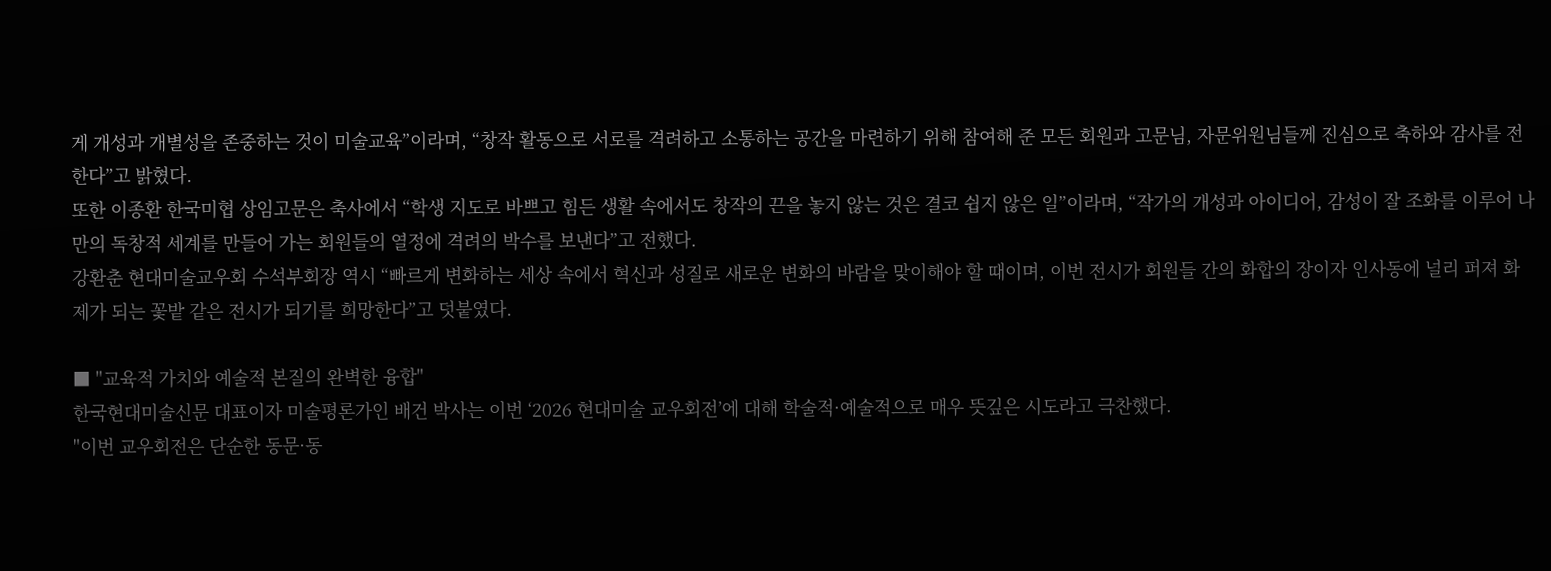게 개성과 개별성을 존중하는 것이 미술교육”이라며, “창작 활동으로 서로를 격려하고 소통하는 공간을 마련하기 위해 참여해 준 모든 회원과 고문님, 자문위원님들께 진심으로 축하와 감사를 전한다”고 밝혔다.
또한 이종환 한국미협 상임고문은 축사에서 “학생 지도로 바쁘고 힘든 생활 속에서도 창작의 끈을 놓지 않는 것은 결코 쉽지 않은 일”이라며, “작가의 개성과 아이디어, 감성이 잘 조화를 이루어 나만의 독창적 세계를 만들어 가는 회원들의 열정에 격려의 박수를 보낸다”고 전했다.
강환춘 현대미술교우회 수석부회장 역시 “빠르게 변화하는 세상 속에서 혁신과 성질로 새로운 변화의 바람을 맞이해야 할 때이며, 이번 전시가 회원들 간의 화합의 장이자 인사동에 널리 퍼져 화제가 되는 꽃밭 같은 전시가 되기를 희망한다”고 덧붙였다.

■ "교육적 가치와 예술적 본질의 완벽한 융합"
한국현대미술신문 대표이자 미술평론가인 배건 박사는 이번 ‘2026 현대미술 교우회전’에 대해 학술적·예술적으로 매우 뜻깊은 시도라고 극찬했다.
"이번 교우회전은 단순한 동문·동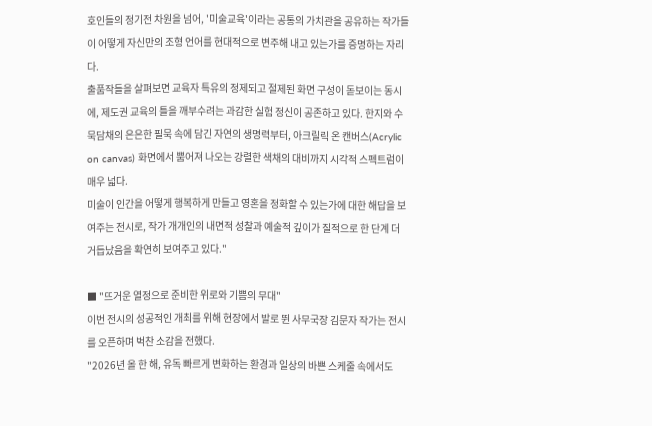호인들의 정기전 차원을 넘어, '미술교육'이라는 공통의 가치관을 공유하는 작가들이 어떻게 자신만의 조형 언어를 현대적으로 변주해 내고 있는가를 증명하는 자리다.
출품작들을 살펴보면 교육자 특유의 정제되고 절제된 화면 구성이 돋보이는 동시에, 제도권 교육의 틀을 깨부수려는 과감한 실험 정신이 공존하고 있다. 한지와 수묵담채의 은은한 필묵 속에 담긴 자연의 생명력부터, 아크릴릭 온 캔버스(Acrylic on canvas) 화면에서 뿜어져 나오는 강렬한 색채의 대비까지 시각적 스펙트럼이 매우 넓다.
미술이 인간을 어떻게 행복하게 만들고 영혼을 정화할 수 있는가에 대한 해답을 보여주는 전시로, 작가 개개인의 내면적 성찰과 예술적 깊이가 질적으로 한 단계 더 거듭났음을 확연히 보여주고 있다."

■ "뜨거운 열정으로 준비한 위로와 기쁨의 무대"
이번 전시의 성공적인 개최를 위해 현장에서 발로 뛴 사무국장 김문자 작가는 전시를 오픈하며 벅찬 소감을 전했다.
"2026년 올 한 해, 유독 빠르게 변화하는 환경과 일상의 바쁜 스케줄 속에서도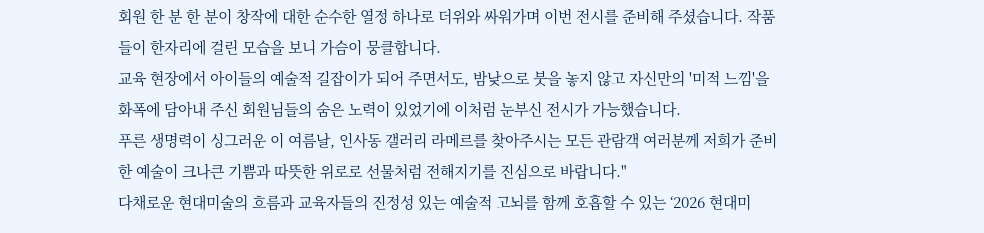회원 한 분 한 분이 창작에 대한 순수한 열정 하나로 더위와 싸워가며 이번 전시를 준비해 주셨습니다. 작품들이 한자리에 걸린 모습을 보니 가슴이 뭉클합니다.
교육 현장에서 아이들의 예술적 길잡이가 되어 주면서도, 밤낮으로 붓을 놓지 않고 자신만의 '미적 느낌'을 화폭에 담아내 주신 회원님들의 숨은 노력이 있었기에 이처럼 눈부신 전시가 가능했습니다.
푸른 생명력이 싱그러운 이 여름날, 인사동 갤러리 라메르를 찾아주시는 모든 관람객 여러분께 저희가 준비한 예술이 크나큰 기쁨과 따뜻한 위로로 선물처럼 전해지기를 진심으로 바랍니다."
다채로운 현대미술의 흐름과 교육자들의 진정성 있는 예술적 고뇌를 함께 호흡할 수 있는 ‘2026 현대미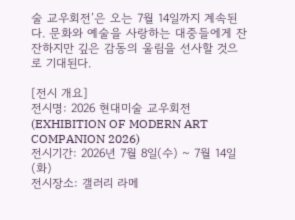술 교우회전’은 오는 7월 14일까지 계속된다. 문화와 예술을 사랑하는 대중들에게 잔잔하지만 깊은 감동의 울림을 선사할 것으로 기대된다.

[전시 개요]
전시명: 2026 현대미술 교우회전 (EXHIBITION OF MODERN ART COMPANION 2026)
전시기간: 2026년 7월 8일(수) ~ 7월 14일(화)
전시장소: 갤러리 라메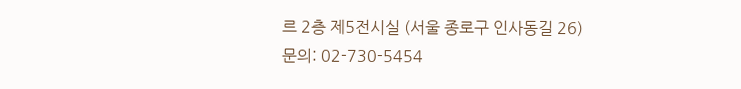르 2층 제5전시실 (서울 종로구 인사동길 26)
문의: 02-730-5454